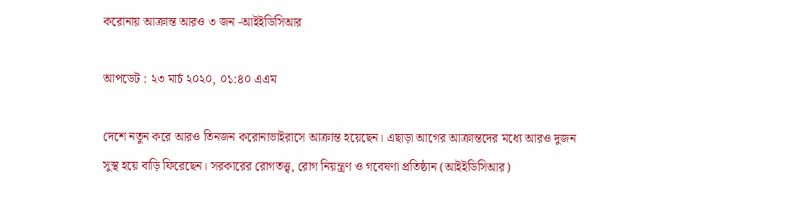করোনায় আক্রান্ত আরও ৩ জন -আইইডিসিআর

আপডেট : ২৩ মার্চ ২০২০, ০১:৪০ এএম

দেশে নতুন করে আরও তিনজন করোনাভাইরাসে আক্রান্ত হয়েছেন। এছাড়া আগের আক্রান্তদের মধ্যে আরও দুজন সুস্থ হয়ে বাড়ি ফিরেছেন। সরকারের রোগতত্ত্ব, রোগ নিয়ন্ত্রণ ও গবেষণা প্রতিষ্ঠান (আইইডিসিআর)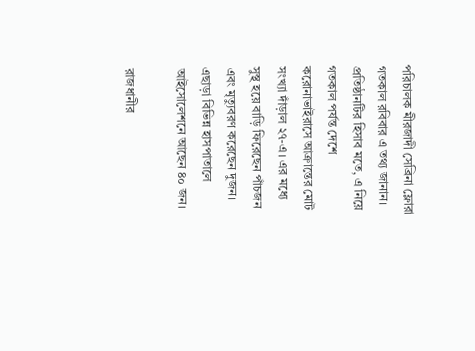পরিচালক মীরজাদী সেব্রিনা ফ্লোরা গতকাল রবিবার এ তথ্য জানান। প্রতিষ্ঠানটির হিসাব মতে, এ নিয়ে গতকাল পর্যন্ত দেশে করোনাভাইরাসে আক্রান্তের মোট সংখ্যা দাঁড়াল ২৭-এ। এর মধ্যে সুস্থ হয়ে বাড়ি ফিরেছেন পাঁচজন এবং মৃত্যুবরণ করেছেন দুজন। এছাড়া বিভিন্ন হাসপাতালে আইসোলেশনে আছেন ৪০ জন।

রাজধানীর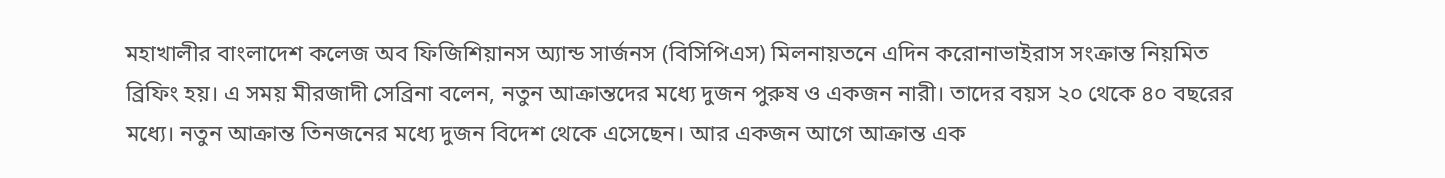মহাখালীর বাংলাদেশ কলেজ অব ফিজিশিয়ানস অ্যান্ড সার্জনস (বিসিপিএস) মিলনায়তনে এদিন করোনাভাইরাস সংক্রান্ত নিয়মিত ব্রিফিং হয়। এ সময় মীরজাদী সেব্রিনা বলেন, নতুন আক্রান্তদের মধ্যে দুজন পুরুষ ও একজন নারী। তাদের বয়স ২০ থেকে ৪০ বছরের মধ্যে। নতুন আক্রান্ত তিনজনের মধ্যে দুজন বিদেশ থেকে এসেছেন। আর একজন আগে আক্রান্ত এক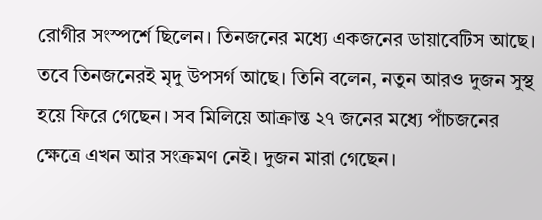রোগীর সংস্পর্শে ছিলেন। তিনজনের মধ্যে একজনের ডায়াবেটিস আছে। তবে তিনজনেরই মৃদু উপসর্গ আছে। তিনি বলেন, নতুন আরও দুজন সুস্থ হয়ে ফিরে গেছেন। সব মিলিয়ে আক্রান্ত ২৭ জনের মধ্যে পাঁচজনের ক্ষেত্রে এখন আর সংক্রমণ নেই। দুজন মারা গেছেন।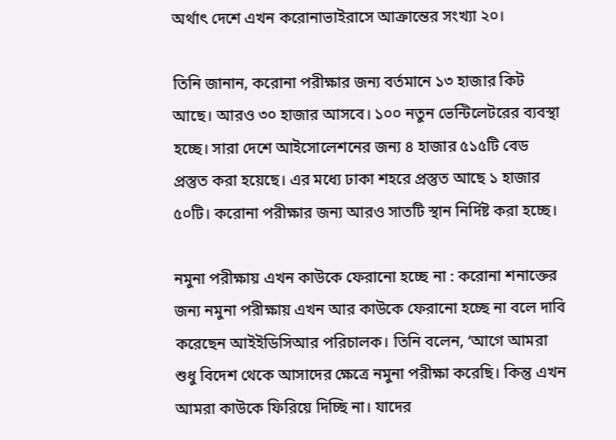অর্থাৎ দেশে এখন করোনাভাইরাসে আক্রান্তের সংখ্যা ২০।

তিনি জানান, করোনা পরীক্ষার জন্য বর্তমানে ১৩ হাজার কিট আছে। আরও ৩০ হাজার আসবে। ১০০ নতুন ভেন্টিলেটরের ব্যবস্থা হচ্ছে। সারা দেশে আইসোলেশনের জন্য ৪ হাজার ৫১৫টি বেড প্রস্তুত করা হয়েছে। এর মধ্যে ঢাকা শহরে প্রস্তুত আছে ১ হাজার ৫০টি। করোনা পরীক্ষার জন্য আরও সাতটি স্থান নির্দিষ্ট করা হচ্ছে।

নমুনা পরীক্ষায় এখন কাউকে ফেরানো হচ্ছে না : করোনা শনাক্তের জন্য নমুনা পরীক্ষায় এখন আর কাউকে ফেরানো হচ্ছে না বলে দাবি করেছেন আইইডিসিআর পরিচালক। তিনি বলেন, ‘আগে আমরা শুধু বিদেশ থেকে আসাদের ক্ষেত্রে নমুনা পরীক্ষা করেছি। কিন্তু এখন আমরা কাউকে ফিরিয়ে দিচ্ছি না। যাদের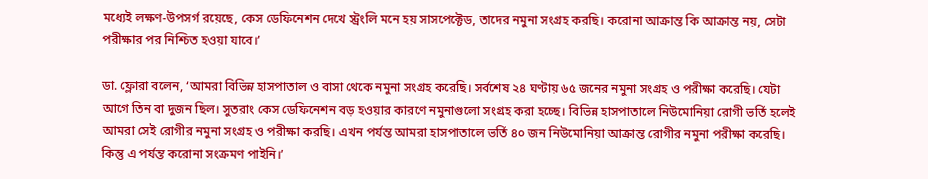মধ্যেই লক্ষণ-উপসর্গ রয়েছে, কেস ডেফিনেশন দেখে স্ট্রংলি মনে হয় সাসপেক্টেড, তাদের নমুনা সংগ্রহ করছি। করোনা আক্রান্ত কি আক্রান্ত নয়, সেটা পরীক্ষার পর নিশ্চিত হওয়া যাবে।’

ডা. ফ্লোরা বলেন, ‘আমরা বিভিন্ন হাসপাতাল ও বাসা থেকে নমুনা সংগ্রহ করেছি। সর্বশেষ ২৪ ঘণ্টায় ৬৫ জনের নমুনা সংগ্রহ ও পরীক্ষা করেছি। যেটা আগে তিন বা দুজন ছিল। সুতরাং কেস ডেফিনেশন বড় হওয়ার কারণে নমুনাগুলো সংগ্রহ করা হচ্ছে। বিভিন্ন হাসপাতালে নিউমোনিয়া রোগী ভর্তি হলেই আমরা সেই রোগীর নমুনা সংগ্রহ ও পরীক্ষা করছি। এখন পর্যন্ত আমরা হাসপাতালে ভর্তি ৪০ জন নিউমোনিয়া আক্রান্ত রোগীর নমুনা পরীক্ষা করেছি। কিন্তু এ পর্যন্ত করোনা সংক্রমণ পাইনি।’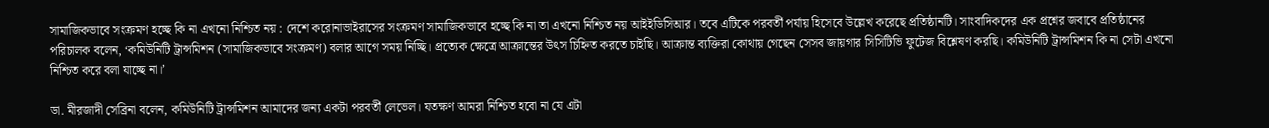সামাজিকভাবে সংক্রমণ হচ্ছে কি না এখনো নিশ্চিত নয় : দেশে করোনাভাইরাসের সংক্রমণ সামাজিকভাবে হচ্ছে কি না তা এখনো নিশ্চিত নয় আইইডিসিআর। তবে এটিকে পরবর্তী পর্যায় হিসেবে উল্লেখ করেছে প্রতিষ্ঠানটি। সাংবাদিকদের এক প্রশ্নের জবাবে প্রতিষ্ঠানের পরিচালক বলেন, ‘কমিউনিটি ট্রান্সমিশন (সামাজিকভাবে সংক্রমণ) বলার আগে সময় নিচ্ছি। প্রত্যেক ক্ষেত্রে আক্রান্তের উৎস চিহ্নিত করতে চাইছি। আক্রান্ত ব্যক্তিরা কোথায় গেছেন সেসব জায়গার সিসিটিভি ফুটেজ বিশ্লেষণ করছি। কমিউনিটি ট্রান্সমিশন কি না সেটা এখনো নিশ্চিত করে বলা যাচ্ছে না।’

ডা. মীরজাদী সেব্রিনা বলেন, কমিউনিটি ট্রান্সমিশন আমাদের জন্য একটা পরবর্তী লেভেল। যতক্ষণ আমরা নিশ্চিত হবো না যে এটা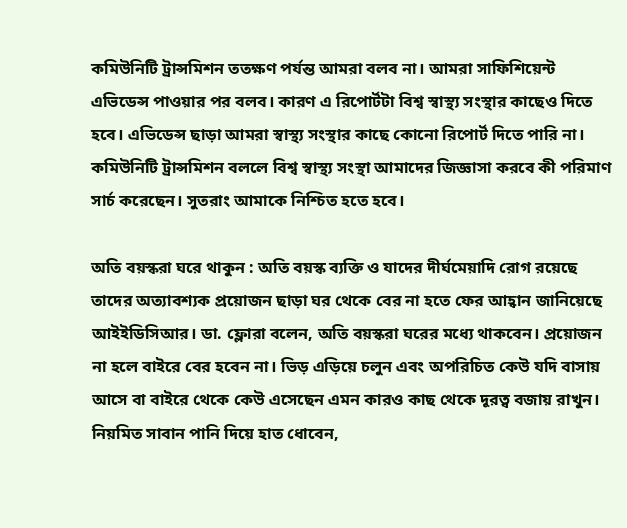কমিউনিটি ট্রান্সমিশন ততক্ষণ পর্যন্ত আমরা বলব না। আমরা সাফিশিয়েন্ট এভিডেন্স পাওয়ার পর বলব। কারণ এ রিপোর্টটা বিশ্ব স্বাস্থ্য সংস্থার কাছেও দিতে হবে। এভিডেন্স ছাড়া আমরা স্বাস্থ্য সংস্থার কাছে কোনো রিপোর্ট দিতে পারি না। কমিউনিটি ট্রান্সমিশন বললে বিশ্ব স্বাস্থ্য সংস্থা আমাদের জিজ্ঞাসা করবে কী পরিমাণ সার্চ করেছেন। সুতরাং আমাকে নিশ্চিত হতে হবে।

অতি বয়স্করা ঘরে থাকুন : অতি বয়স্ক ব্যক্তি ও যাদের দীর্ঘমেয়াদি রোগ রয়েছে তাদের অত্যাবশ্যক প্রয়োজন ছাড়া ঘর থেকে বের না হতে ফের আহ্বান জানিয়েছে আইইডিসিআর। ডা. ফ্লোরা বলেন, অতি বয়স্করা ঘরের মধ্যে থাকবেন। প্রয়োজন না হলে বাইরে বের হবেন না। ভিড় এড়িয়ে চলুন এবং অপরিচিত কেউ যদি বাসায় আসে বা বাইরে থেকে কেউ এসেছেন এমন কারও কাছ থেকে দূরত্ব বজায় রাখুন। নিয়মিত সাবান পানি দিয়ে হাত ধোবেন,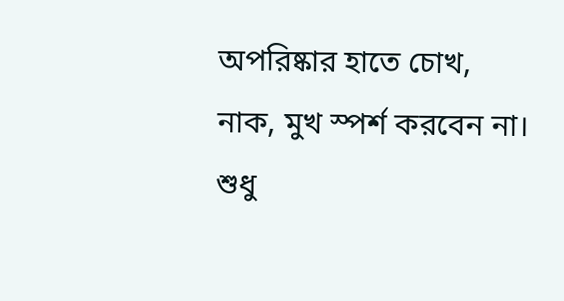অপরিষ্কার হাতে চোখ, নাক, মুখ স্পর্শ করবেন না। শুধু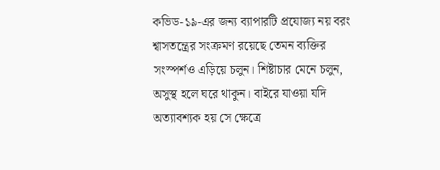কভিড-১৯-এর জন্য ব্যাপারটি প্রযোজ্য নয় বরং শ্বাসতন্ত্রের সংক্রমণ রয়েছে তেমন ব্যক্তির সংস্পর্শও এড়িয়ে চলুন। শিষ্টাচার মেনে চলুন, অসুস্থ হলে ঘরে থাকুন। বাইরে যাওয়া যদি অত্যাবশ্যক হয় সে ক্ষেত্রে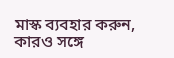মাস্ক ব্যবহার করুন, কারও সঙ্গে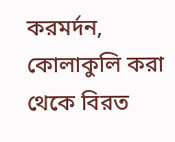করমর্দন, কোলাকুলি করা থেকে বিরত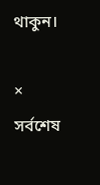থাকুন।

×
সর্বশেষ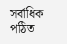সর্বাধিক পঠিত